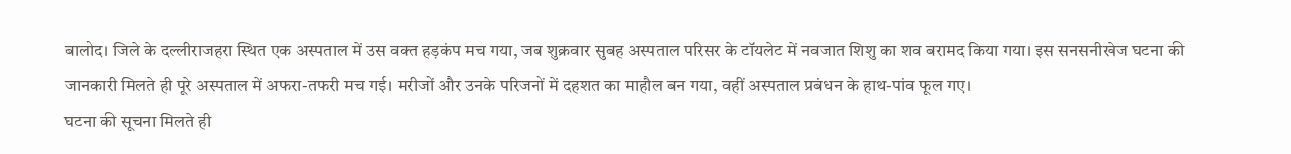बालोद। जिले के दल्लीराजहरा स्थित एक अस्पताल में उस वक्त हड़कंप मच गया, जब शुक्रवार सुबह अस्पताल परिसर के टॉयलेट में नवजात शिशु का शव बरामद किया गया। इस सनसनीखेज घटना की जानकारी मिलते ही पूरे अस्पताल में अफरा-तफरी मच गई। मरीजों और उनके परिजनों में दहशत का माहौल बन गया, वहीं अस्पताल प्रबंधन के हाथ-पांव फूल गए।
घटना की सूचना मिलते ही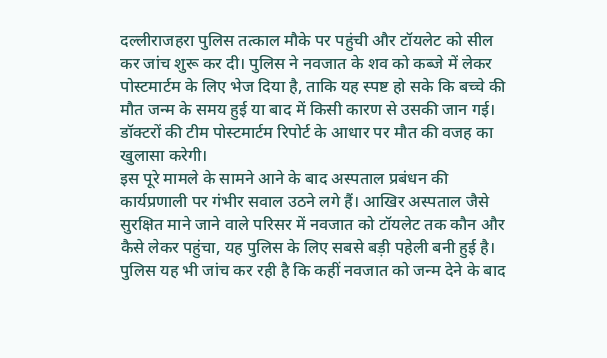दल्लीराजहरा पुलिस तत्काल मौके पर पहुंची और टॉयलेट को सील कर जांच शुरू कर दी। पुलिस ने नवजात के शव को कब्जे में लेकर पोस्टमार्टम के लिए भेज दिया है, ताकि यह स्पष्ट हो सके कि बच्चे की मौत जन्म के समय हुई या बाद में किसी कारण से उसकी जान गई। डॉक्टरों की टीम पोस्टमार्टम रिपोर्ट के आधार पर मौत की वजह का खुलासा करेगी।
इस पूरे मामले के सामने आने के बाद अस्पताल प्रबंधन की कार्यप्रणाली पर गंभीर सवाल उठने लगे हैं। आखिर अस्पताल जैसे सुरक्षित माने जाने वाले परिसर में नवजात को टॉयलेट तक कौन और कैसे लेकर पहुंचा, यह पुलिस के लिए सबसे बड़ी पहेली बनी हुई है। पुलिस यह भी जांच कर रही है कि कहीं नवजात को जन्म देने के बाद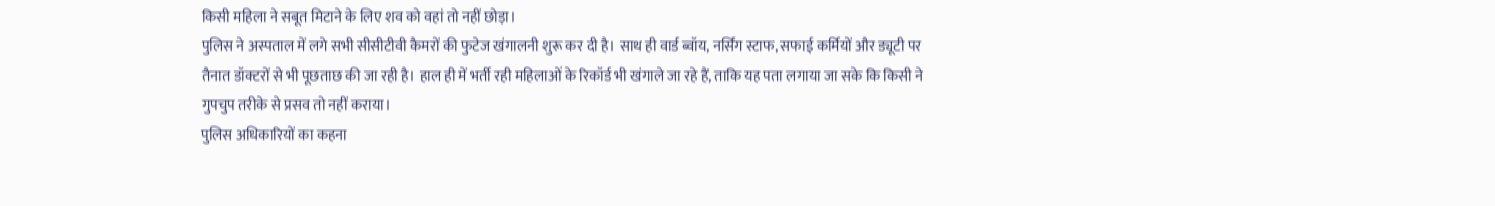किसी महिला ने सबूत मिटाने के लिए शव को वहां तो नहीं छोड़ा।
पुलिस ने अस्पताल में लगे सभी सीसीटीवी कैमरों की फुटेज खंगालनी शुरू कर दी है। साथ ही वार्ड ब्वॉय, नर्सिंग स्टाफ, सफाई कर्मियों और ड्यूटी पर तैनात डॉक्टरों से भी पूछताछ की जा रही है। हाल ही में भर्ती रही महिलाओं के रिकॉर्ड भी खंगाले जा रहे हैं, ताकि यह पता लगाया जा सके कि किसी ने गुपचुप तरीके से प्रसव तो नहीं कराया।
पुलिस अधिकारियों का कहना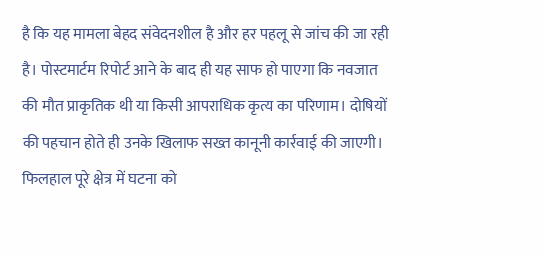है कि यह मामला बेहद संवेदनशील है और हर पहलू से जांच की जा रही है। पोस्टमार्टम रिपोर्ट आने के बाद ही यह साफ हो पाएगा कि नवजात की मौत प्राकृतिक थी या किसी आपराधिक कृत्य का परिणाम। दोषियों की पहचान होते ही उनके खिलाफ सख्त कानूनी कार्रवाई की जाएगी। फिलहाल पूरे क्षेत्र में घटना को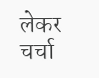लेकर चर्चा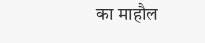का माहौल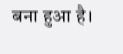बना हुआ है।